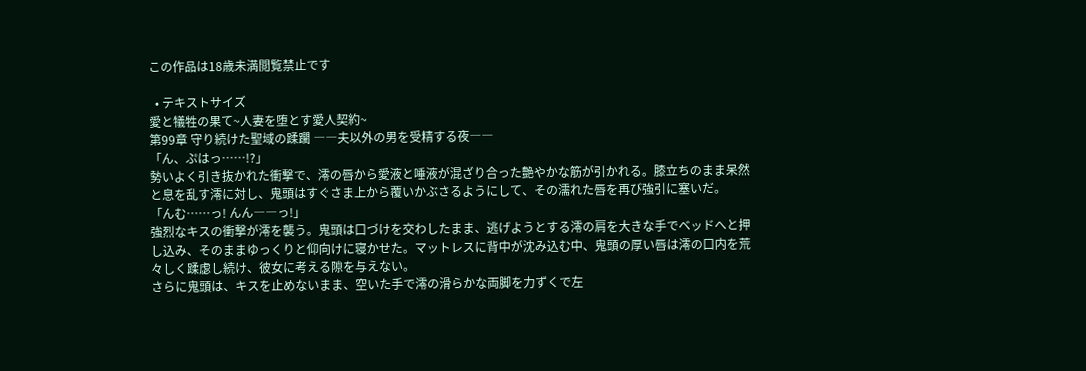この作品は18歳未満閲覧禁止です

  • テキストサイズ
愛と犠牲の果て~人妻を堕とす愛人契約~
第99章 守り続けた聖域の蹂躙 ――夫以外の男を受精する夜――
「ん、ぷはっ……!?」
勢いよく引き抜かれた衝撃で、澪の唇から愛液と唾液が混ざり合った艶やかな筋が引かれる。膝立ちのまま呆然と息を乱す澪に対し、鬼頭はすぐさま上から覆いかぶさるようにして、その濡れた唇を再び強引に塞いだ。
「んむ……っ! んん――っ!」
強烈なキスの衝撃が澪を襲う。鬼頭は口づけを交わしたまま、逃げようとする澪の肩を大きな手でベッドへと押し込み、そのままゆっくりと仰向けに寝かせた。マットレスに背中が沈み込む中、鬼頭の厚い唇は澪の口内を荒々しく蹂虙し続け、彼女に考える隙を与えない。
さらに鬼頭は、キスを止めないまま、空いた手で澪の滑らかな両脚を力ずくで左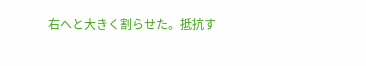右へと大きく割らせた。抵抗す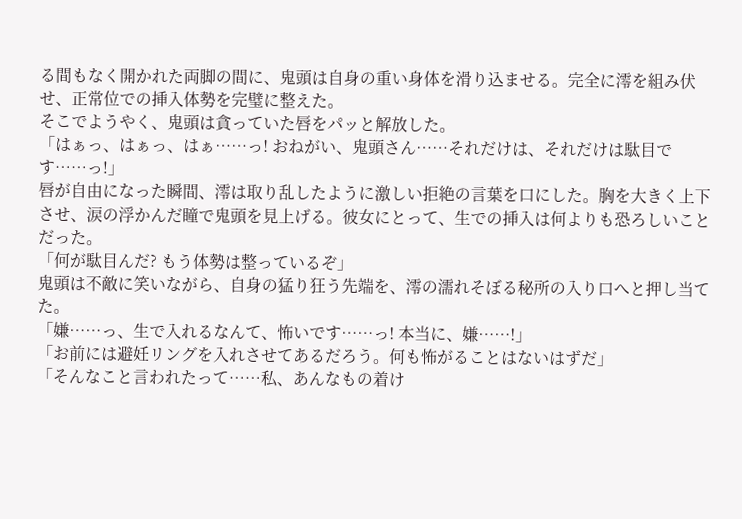る間もなく開かれた両脚の間に、鬼頭は自身の重い身体を滑り込ませる。完全に澪を組み伏せ、正常位での挿入体勢を完璧に整えた。
そこでようやく、鬼頭は貪っていた唇をパッと解放した。
「はぁっ、はぁっ、はぁ……っ! おねがい、鬼頭さん……それだけは、それだけは駄目です……っ!」
唇が自由になった瞬間、澪は取り乱したように激しい拒絶の言葉を口にした。胸を大きく上下させ、涙の浮かんだ瞳で鬼頭を見上げる。彼女にとって、生での挿入は何よりも恐ろしいことだった。
「何が駄目んだ? もう体勢は整っているぞ」
鬼頭は不敵に笑いながら、自身の猛り狂う先端を、澪の濡れそぼる秘所の入り口へと押し当てた。
「嫌……っ、生で入れるなんて、怖いです……っ! 本当に、嫌……!」
「お前には避妊リングを入れさせてあるだろう。何も怖がることはないはずだ」
「そんなこと言われたって……私、あんなもの着け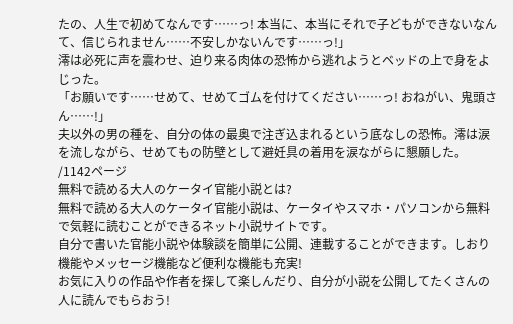たの、人生で初めてなんです……っ! 本当に、本当にそれで子どもができないなんて、信じられません……不安しかないんです……っ!」
澪は必死に声を震わせ、迫り来る肉体の恐怖から逃れようとベッドの上で身をよじった。
「お願いです……せめて、せめてゴムを付けてください……っ! おねがい、鬼頭さん……!」
夫以外の男の種を、自分の体の最奥で注ぎ込まれるという底なしの恐怖。澪は涙を流しながら、せめてもの防壁として避妊具の着用を涙ながらに懇願した。
/1142ページ
無料で読める大人のケータイ官能小説とは?
無料で読める大人のケータイ官能小説は、ケータイやスマホ・パソコンから無料で気軽に読むことができるネット小説サイトです。
自分で書いた官能小説や体験談を簡単に公開、連載することができます。しおり機能やメッセージ機能など便利な機能も充実!
お気に入りの作品や作者を探して楽しんだり、自分が小説を公開してたくさんの人に読んでもらおう!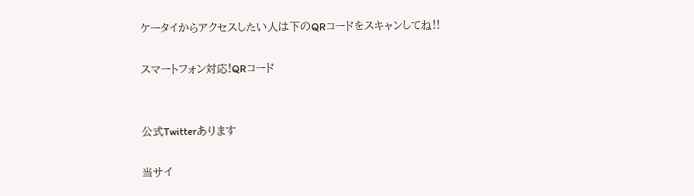ケータイからアクセスしたい人は下のQRコードをスキャンしてね!!

スマートフォン対応!QRコード


公式Twitterあります

当サイ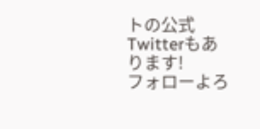トの公式Twitterもあります!
フォローよろ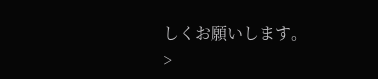しくお願いします。
>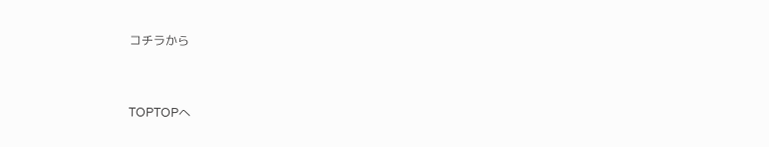コチラから



TOPTOPへ